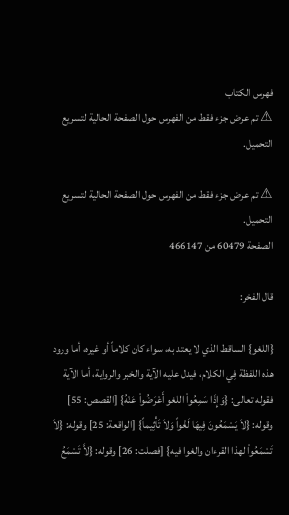فهرس الكتاب
⚠ تم عرض جزء فقط من الفهرس حول الصفحة الحالية لتسريع التحميل.

⚠ تم عرض جزء فقط من الفهرس حول الصفحة الحالية لتسريع التحميل.
الصفحة 60479 من 466147

قال الفخر:

{اللغو} الساقط الذي لا يعتد به، سواء كان كلاماً أو غيره، أما ورود هذه اللفظة فِي الكلام، فيدل عليه الآية والخبر والرواية، أما الآية فقوله تعالى: {وَإِذَا سَمِعُواْ اللغو أَعْرَضُواْ عَنْهُ} [القصص: 55] وقوله: {لاَ يَسْمَعُونَ فِيهَا لَغْواً وَلاَ تَأْثِيماً} [الواقعة: 25] وقوله: {لاَ تَسْمَعُواْ لهذا القرءان والغوا فيه} [فصلت: 26] وقوله: {لاَّ تَسْمَعُ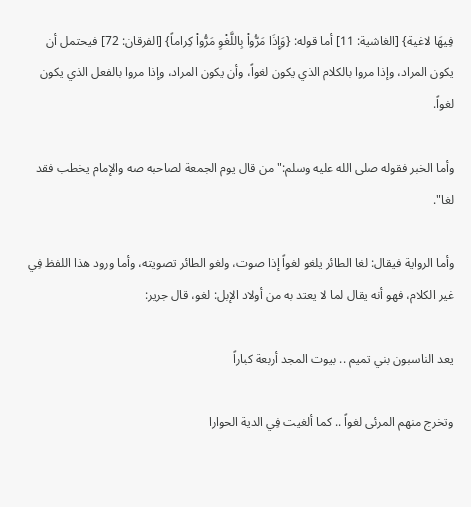فِيهَا لاغية} [الغاشية: 11] أما قوله: {وَإِذَا مَرُّواْ بِاللَّغْوِ مَرُّواْ كِراماً} [الفرقان: 72] فيحتمل أن يكون المراد، وإذا مروا بالكلام الذي يكون لغواً، وأن يكون المراد، وإذا مروا بالفعل الذي يكون لغواً.

وأما الخبر فقوله صلى الله عليه وسلم:"من قال يوم الجمعة لصاحبه صه والإمام يخطب فقد لغا".

وأما الرواية فيقال: لغا الطائر يلغو لغواً إذا صوت، ولغو الطائر تصويته، وأما ورود هذا اللفظ فِي غير الكلام، فهو أنه يقال لما لا يعتد به من أولاد الإبل: لغو، قال جرير:

يعد الناسبون بني تميم .. بيوت المجد أربعة كباراً

وتخرج منهم المرئى لغواً .. كما ألغيت فِي الدية الحوارا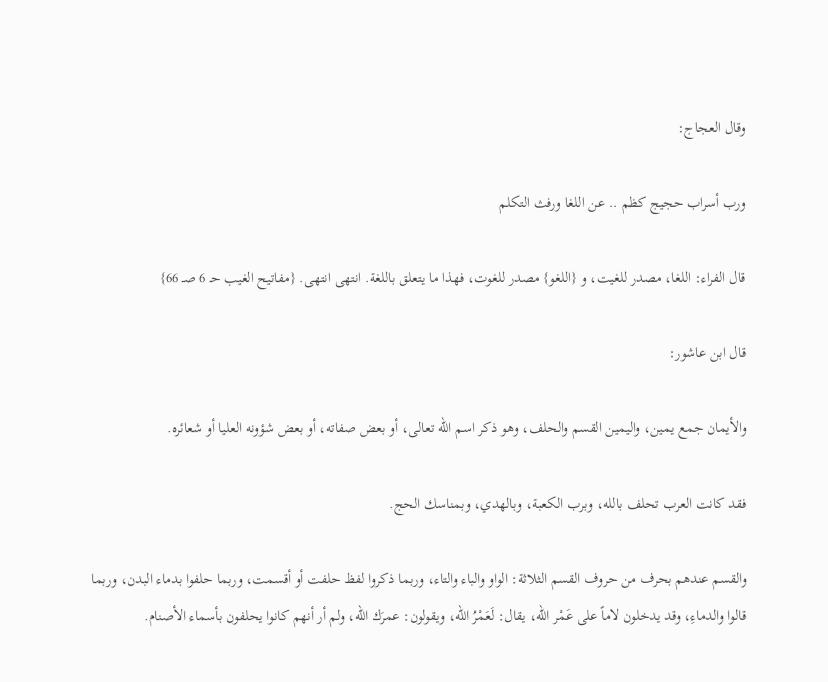وقال العجاج:

ورب أسراب حجيج كظم .. عن اللغا ورفث التكلم

قال الفراء: اللغا، مصدر للغيت، و {اللغو} مصدر للغوت، فهذا ما يتعلق باللغة. انتهى انتهى. {مفاتيح الغيب حـ 6 صـ 66}

قال ابن عاشور:

والأيمان جمع يمين، واليمين القسم والحلف، وهو ذكر اسم الله تعالى، أو بعض صفاته، أو بعض شؤونه العليا أو شعائره.

فقد كانت العرب تحلف بالله، وبرب الكعبة، وبالهدي، وبمناسك الحج.

والقسم عندهم بحرف من حروف القسم الثلاثة: الواو والباء والتاء، وربما ذكروا لفظ حلفت أو أقسمت، وربما حلفوا بدماء البدن، وربما قالوا والدماءِ، وقد يدخلون لاماً على عَمْر الله، يقال: لَعَمْرُ الله، ويقولون: عمرَك الله، ولم أر أنهم كانوا يحلفون بأسماء الأصنام.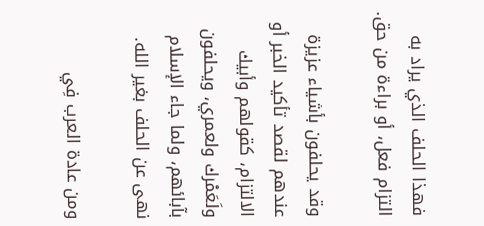فهذا الحلف الذي يراد به التزام فعل، أو براءة من حق.

وقد يحلفون بأشياء عزيزة عندهم لقصد تأكيد الخبر أو الالتزام، كقولهم وأبيك ولَعَمْرك ولعمري، ويحلفون بآبائهم، ولما جاء الإسلام نهى عن الحلف بغير الله.

ومن عادة العرب فِي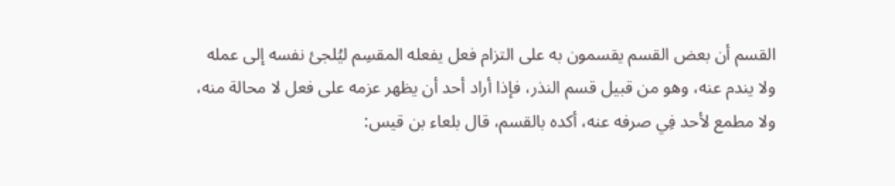القسم أن بعض القسم يقسمون به على التزام فعل يفعله المقسِم ليُلجئ نفسه إلى عمله ولا يندم عنه، وهو من قبيل قسم النذر، فإذا أراد أحد أن يظهر عزمه على فعل لا محالة منه، ولا مطمع لأحد فِي صرفه عنه، أكده بالقسم، قال بلعاء بن قيس: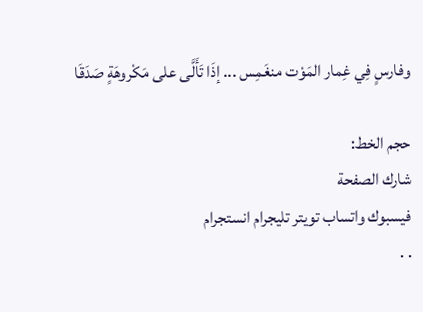وفارسٍ فِي غِمار المَوْت منغَمِس ... إذَا تَأَلَّى على مَكْروهَةٍ صَدَقَا

حجم الخط:
شارك الصفحة
فيسبوك واتساب تويتر تليجرام انستجرام
. .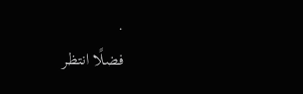.
فضلًا انتظر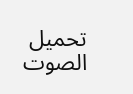تحميل الصوت